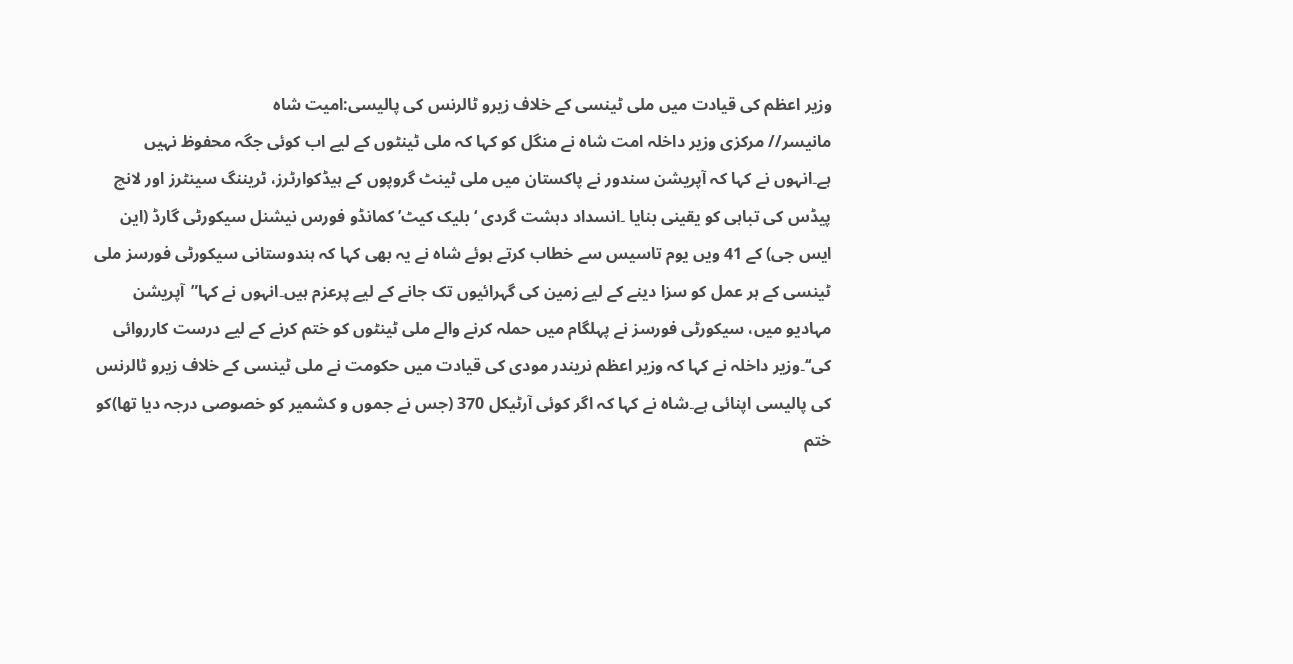وزیر اعظم کی قیادت میں ملی ٹینسی کے خلاف زیرو ٹالرنس کی پالیسی:امیت شاہ
مانیسر// مرکزی وزیر داخلہ امت شاہ نے منگل کو کہا کہ ملی ٹینٹوں کے لیے اب کوئی جگہ محفوظ نہیں ہے۔انہوں نے کہا کہ آپریشن سندور نے پاکستان میں ملی ٹینٹ گروپوں کے ہیڈکوارٹرز، ٹریننگ سینٹرز اور لانچ پیڈس کی تباہی کو یقینی بنایا ۔انسداد دہشت گردی ‘بلیک کیٹ’ کمانڈو فورس نیشنل سیکورٹی گارڈ (این ایس جی) کے 41 ویں یوم تاسیس سے خطاب کرتے ہوئے شاہ نے یہ بھی کہا کہ ہندوستانی سیکورٹی فورسز ملی ٹینسی کے ہر عمل کو سزا دینے کے لیے زمین کی گہرائیوں تک جانے کے لیے پرعزم ہیں۔انہوں نے کہا”آپریشن مہادیو میں، سیکورٹی فورسز نے پہلگام میں حملہ کرنے والے ملی ٹینٹوں کو ختم کرنے کے لیے درست کارروائی کی‘‘۔وزیر داخلہ نے کہا کہ وزیر اعظم نریندر مودی کی قیادت میں حکومت نے ملی ٹینسی کے خلاف زیرو ٹالرنس کی پالیسی اپنائی ہے۔شاہ نے کہا کہ اگر کوئی آرٹیکل 370 (جس نے جموں و کشمیر کو خصوصی درجہ دیا تھا)کو ختم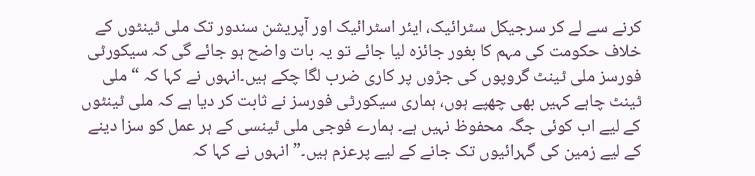کرنے سے لے کر سرجیکل سٹرائیک، ایئر اسٹرائیک اور آپریشن سندور تک ملی ٹینٹوں کے خلاف حکومت کی مہم کا بغور جائزہ لیا جائے تو یہ بات واضح ہو جائے گی کہ سیکورٹی فورسز ملی ٹینٹ گروپوں کی جڑوں پر کاری ضرب لگا چکے ہیں۔انہوں نے کہا کہ “ملی ٹینٹ چاہے کہیں بھی چھپے ہوں، ہماری سیکورٹی فورسز نے ثابت کر دیا ہے کہ ملی ٹینٹوں کے لیے اب کوئی جگہ محفوظ نہیں ہے۔ ہمارے فوجی ملی ٹینسی کے ہر عمل کو سزا دینے کے لیے زمین کی گہرائیوں تک جانے کے لیے پرعزم ہیں۔”انہوں نے کہا کہ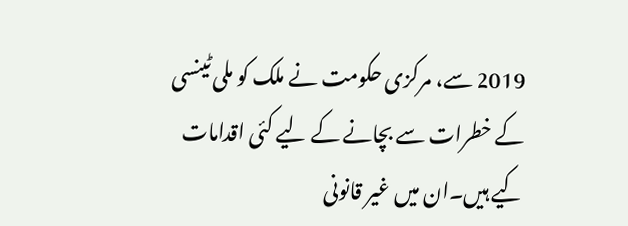2019 سے، مرکزی حکومت نے ملک کو ملی ٹینسی کے خطرات سے بچانے کے لیے کئی اقدامات کیے ہیں۔ان میں غیر قانونی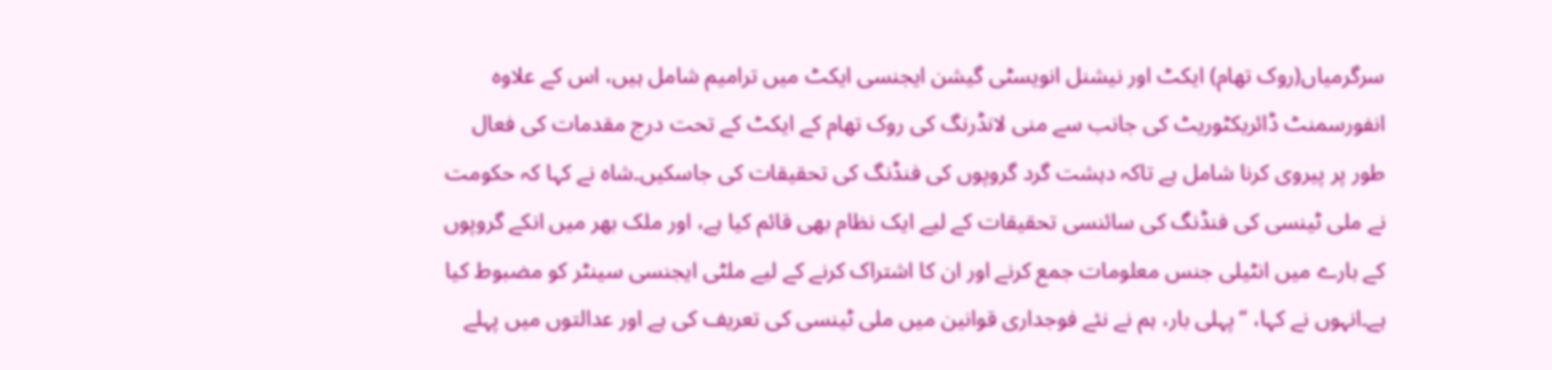سرگرمیاں(روک تھام) ایکٹ اور نیشنل انویسٹی گیشن ایجنسی ایکٹ میں ترامیم شامل ہیں، اس کے علاوہ انفورسمنٹ ڈائریکٹوریٹ کی جانب سے منی لانڈرنگ کی روک تھام کے ایکٹ کے تحت درج مقدمات کی فعال طور پر پیروی کرنا شامل ہے تاکہ دہشت گرد گروپوں کی فنڈنگ کی تحقیقات کی جاسکیں۔شاہ نے کہا کہ حکومت نے ملی ٹینسی کی فنڈنگ کی سائنسی تحقیقات کے لیے ایک نظام بھی قائم کیا ہے، اور ملک بھر میں انکے گروپوں کے بارے میں انٹیلی جنس معلومات جمع کرنے اور ان کا اشتراک کرنے کے لیے ملٹی ایجنسی سینٹر کو مضبوط کیا ہے۔انہوں نے کہا، “پہلی بار، ہم نے نئے فوجداری قوانین میں ملی ٹینسی کی تعریف کی ہے اور عدالتوں میں پہلے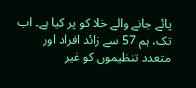پائے جانے والے خلا کو پر کیا ہے۔ اب تک، ہم 57 سے زائد افراد اور متعدد تنظیموں کو غیر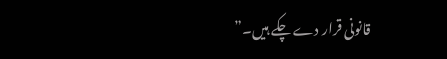قانونی قرار دے چکے ہیں۔”